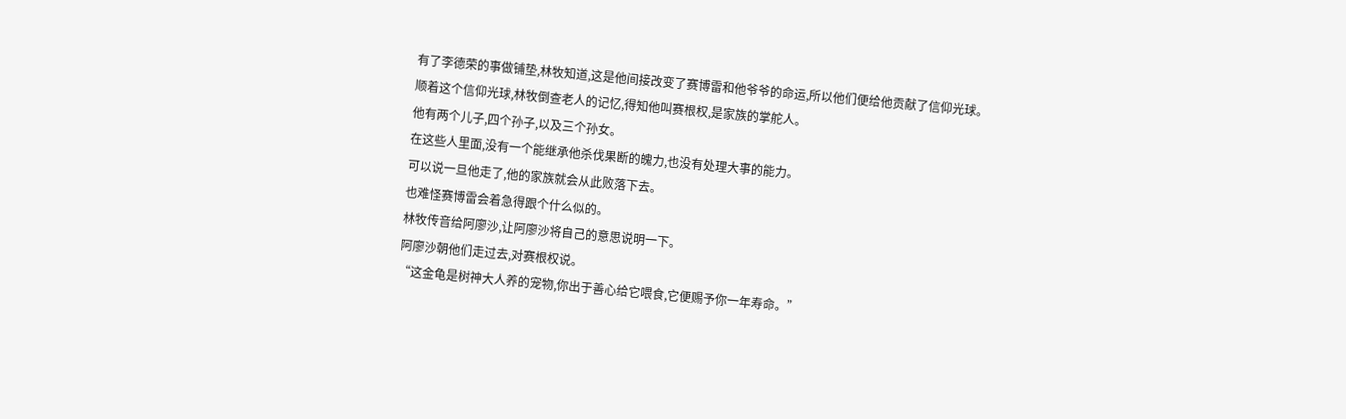有了李德荣的事做铺垫,林牧知道,这是他间接改变了赛博雷和他爷爷的命运,所以他们便给他贡献了信仰光球。
顺着这个信仰光球,林牧倒查老人的记忆,得知他叫赛根权,是家族的掌舵人。
他有两个儿子,四个孙子,以及三个孙女。
在这些人里面,没有一个能继承他杀伐果断的魄力,也没有处理大事的能力。
可以说一旦他走了,他的家族就会从此败落下去。
也难怪赛博雷会着急得跟个什么似的。
林牧传音给阿廖沙,让阿廖沙将自己的意思说明一下。
阿廖沙朝他们走过去,对赛根权说。
“这金龟是树神大人养的宠物,你出于善心给它喂食,它便赐予你一年寿命。”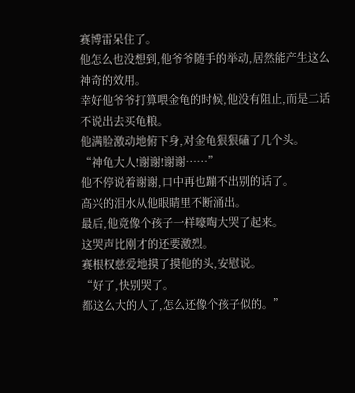赛博雷呆住了。
他怎么也没想到,他爷爷随手的举动,居然能产生这么神奇的效用。
幸好他爷爷打算喂金龟的时候,他没有阻止,而是二话不说出去买龟粮。
他满脸激动地俯下身,对金龟狠狠磕了几个头。
“神龟大人!谢谢!谢谢……”
他不停说着谢谢,口中再也蹦不出别的话了。
高兴的泪水从他眼睛里不断涌出。
最后,他竟像个孩子一样嚎啕大哭了起来。
这哭声比刚才的还要激烈。
赛根权慈爱地摸了摸他的头,安慰说。
“好了,快别哭了。
都这么大的人了,怎么还像个孩子似的。”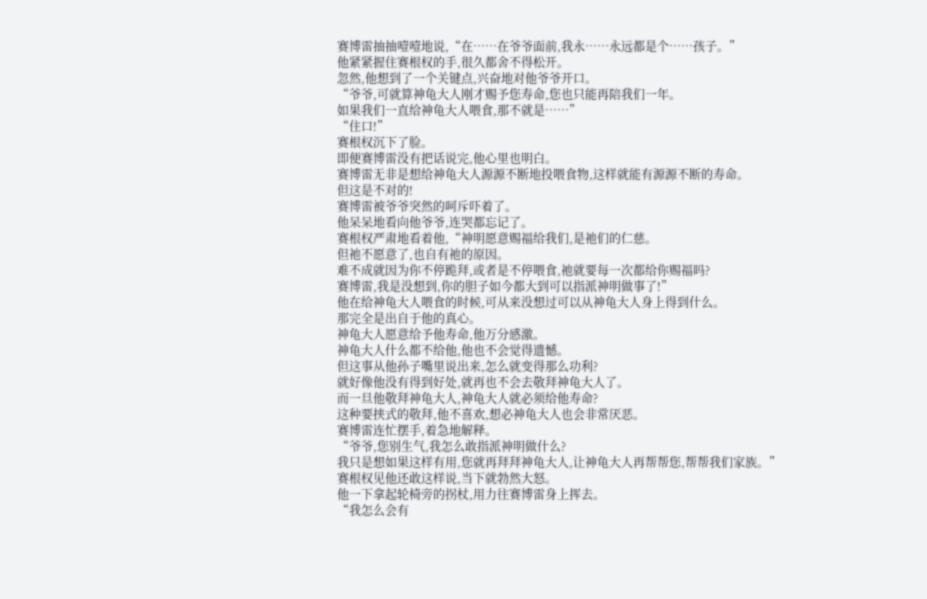赛博雷抽抽噎噎地说,“在……在爷爷面前,我永……永远都是个……孩子。”
他紧紧握住赛根权的手,很久都舍不得松开。
忽然,他想到了一个关键点,兴奋地对他爷爷开口。
“爷爷,可就算神龟大人刚才赐予您寿命,您也只能再陪我们一年。
如果我们一直给神龟大人喂食,那不就是……”
“住口!”
赛根权沉下了脸。
即便赛博雷没有把话说完,他心里也明白。
赛博雷无非是想给神龟大人源源不断地投喂食物,这样就能有源源不断的寿命。
但这是不对的!
赛博雷被爷爷突然的呵斥吓着了。
他呆呆地看向他爷爷,连哭都忘记了。
赛根权严肃地看着他,“神明愿意赐福给我们,是祂们的仁慈。
但祂不愿意了,也自有祂的原因。
难不成就因为你不停跪拜,或者是不停喂食,祂就要每一次都给你赐福吗?
赛博雷,我是没想到,你的胆子如今都大到可以指派神明做事了!”
他在给神龟大人喂食的时候,可从来没想过可以从神龟大人身上得到什么。
那完全是出自于他的真心。
神龟大人愿意给予他寿命,他万分感激。
神龟大人什么都不给他,他也不会觉得遗憾。
但这事从他孙子嘴里说出来,怎么就变得那么功利?
就好像他没有得到好处,就再也不会去敬拜神龟大人了。
而一旦他敬拜神龟大人,神龟大人就必须给他寿命?
这种要挟式的敬拜,他不喜欢,想必神龟大人也会非常厌恶。
赛博雷连忙摆手,着急地解释。
“爷爷,您别生气,我怎么敢指派神明做什么?
我只是想如果这样有用,您就再拜拜神龟大人,让神龟大人再帮帮您,帮帮我们家族。”
赛根权见他还敢这样说,当下就勃然大怒。
他一下拿起轮椅旁的拐杖,用力往赛博雷身上挥去。
“我怎么会有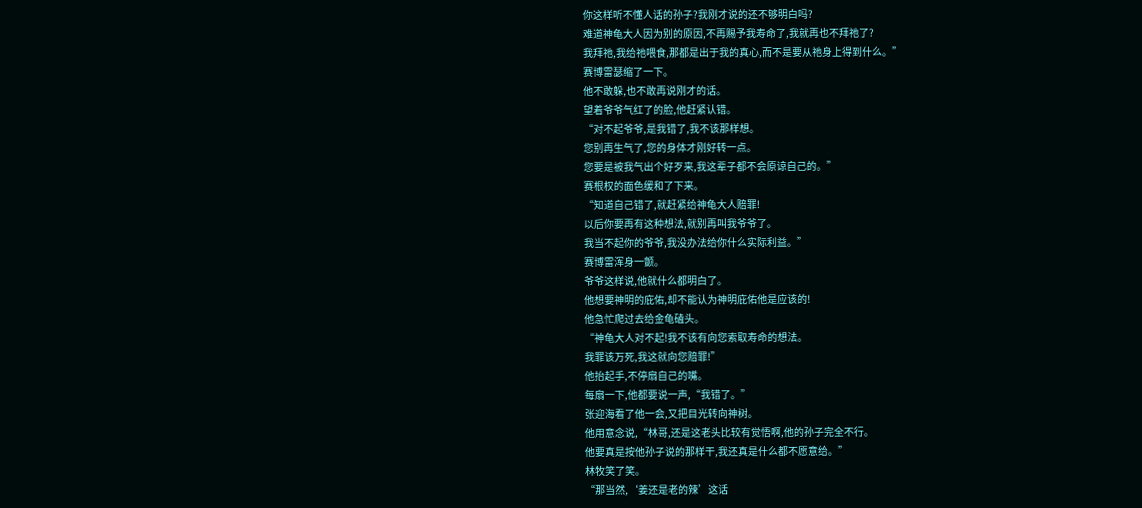你这样听不懂人话的孙子?我刚才说的还不够明白吗?
难道神龟大人因为别的原因,不再赐予我寿命了,我就再也不拜祂了?
我拜祂,我给祂喂食,那都是出于我的真心,而不是要从祂身上得到什么。”
赛博雷瑟缩了一下。
他不敢躲,也不敢再说刚才的话。
望着爷爷气红了的脸,他赶紧认错。
“对不起爷爷,是我错了,我不该那样想。
您别再生气了,您的身体才刚好转一点。
您要是被我气出个好歹来,我这辈子都不会原谅自己的。”
赛根权的面色缓和了下来。
“知道自己错了,就赶紧给神龟大人赔罪!
以后你要再有这种想法,就别再叫我爷爷了。
我当不起你的爷爷,我没办法给你什么实际利益。”
赛博雷浑身一颤。
爷爷这样说,他就什么都明白了。
他想要神明的庇佑,却不能认为神明庇佑他是应该的!
他急忙爬过去给金龟磕头。
“神龟大人对不起!我不该有向您索取寿命的想法。
我罪该万死,我这就向您赔罪!”
他抬起手,不停扇自己的嘴。
每扇一下,他都要说一声,“我错了。”
张迎海看了他一会,又把目光转向神树。
他用意念说,“林哥,还是这老头比较有觉悟啊,他的孙子完全不行。
他要真是按他孙子说的那样干,我还真是什么都不愿意给。”
林牧笑了笑。
“那当然,‘姜还是老的辣’这话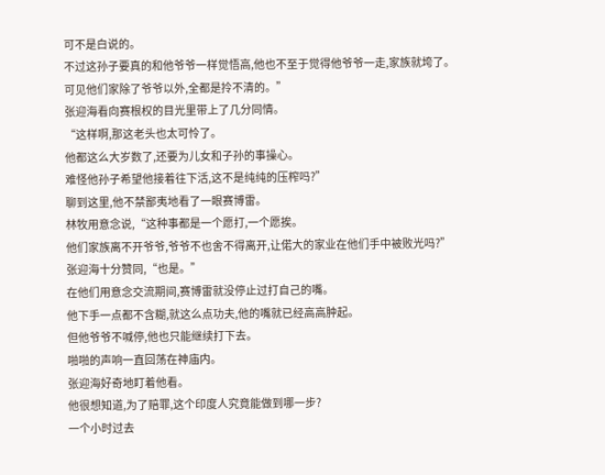可不是白说的。
不过这孙子要真的和他爷爷一样觉悟高,他也不至于觉得他爷爷一走,家族就垮了。
可见他们家除了爷爷以外,全都是拎不清的。”
张迎海看向赛根权的目光里带上了几分同情。
“这样啊,那这老头也太可怜了。
他都这么大岁数了,还要为儿女和子孙的事操心。
难怪他孙子希望他接着往下活,这不是纯纯的压榨吗?”
聊到这里,他不禁鄙夷地看了一眼赛博雷。
林牧用意念说,“这种事都是一个愿打,一个愿挨。
他们家族离不开爷爷,爷爷不也舍不得离开,让偌大的家业在他们手中被败光吗?”
张迎海十分赞同,“也是。”
在他们用意念交流期间,赛博雷就没停止过打自己的嘴。
他下手一点都不含糊,就这么点功夫,他的嘴就已经高高肿起。
但他爷爷不喊停,他也只能继续打下去。
啪啪的声响一直回荡在神庙内。
张迎海好奇地盯着他看。
他很想知道,为了赔罪,这个印度人究竟能做到哪一步?
一个小时过去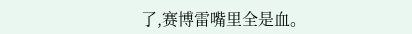了,赛博雷嘴里全是血。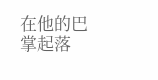在他的巴掌起落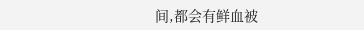间,都会有鲜血被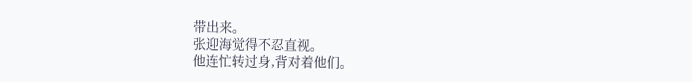带出来。
张迎海觉得不忍直视。
他连忙转过身,背对着他们。